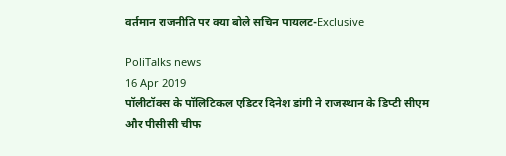वर्तमान राजनीति पर क्या बोले सचिन पायलट-Exclusive

PoliTalks news
16 Apr 2019
पॉलीटॉक्स के पॉलिटिकल एडिटर दिनेश डांगी ने राजस्थान के डिप्टी सीएम और पीसीसी चीफ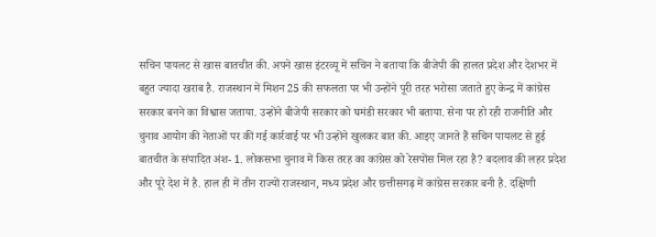सचिन पायलट से खास बातचीत की. अपने खास इंटरव्यू में सचिन ने बताया कि बीजेपी की हालत प्रदेश और देशभर में बहुत ज्यादा खराब है. राजस्थान में मिशन 25 की सफलता पर भी उन्होंने पूरी तरह भरोसा जताते हुए केन्द्र में कांग्रेस सरकार बनने का विश्वास जताया. उन्होंने बीजेपी सरकार को घमंडी सरकार भी बताया. सेना पर हो रही राजनीति और चुनाव आयोग की नेताओं पर की गई कार्रवाई पर भी उन्होंने खुलकर बात की. आइए जानते हैं सचिन पायलट से हुई बातचीत के संपादित अंश- 1. लोकसभा चुनाव में किस तरह का कांग्रेस को रेसपोंस मिल रहा है? बदलाव की लहर प्रदेश और पूरे देश में है. हाल ही में तीन राज्यों राजस्थान, मध्य प्रदेश और छत्तीसगढ़ में कांग्रेस सरकार बनी है. दक्षिणी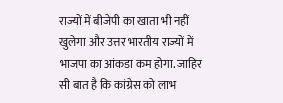राज्यों में बीजेपी का खाता भी नहीं खुलेगा और उत्तर भारतीय राज्यों में भाजपा का आंकडा कम होगा. जाहिर सी बात है कि कांग्रेस को लाभ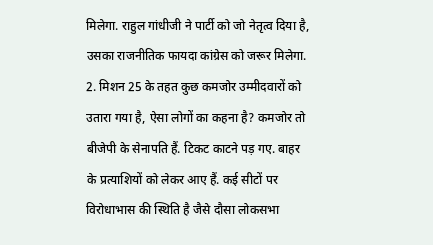मिलेगा. राहुल गांधीजी ने पार्टी को जो नेतृत्व दिया है, उसका राजनीतिक फायदा कांग्रेस को जरूर मिलेगा. 2. मिशन 25 के तहत कुछ कमजोर उम्मीदवारों को उतारा गया है, ऐसा लोगों का कहना है? कमजोर तो बीजेपी के सेनापति हैं. टिकट काटने पड़ गए. बाहर के प्रत्याशियों को लेकर आए हैं. कई सीटों पर विरोधाभास की स्थिति है जैसे दौसा लोकसभा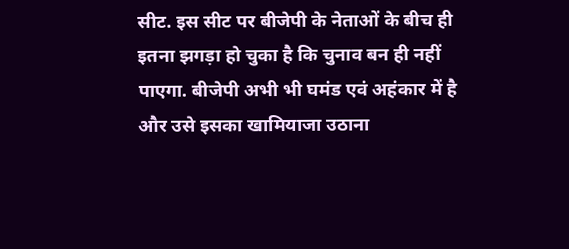सीट. इस सीट पर बीजेपी के नेताओं के बीच ही इतना झगड़ा हो चुका है कि चुनाव बन ही नहीं पाएगा. बीजेपी अभी भी घमंड एवं अहंकार में है और उसे इसका खामियाजा उठाना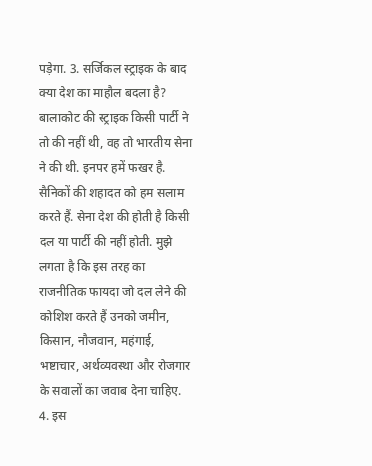पड़ेगा. 3. सर्जिकल स्ट्राइक के बाद क्या देश का माहौल बदला है? बालाकोट की स्ट्राइक किसी पार्टी ने तो की नहीं थी, वह तो भारतीय सेना ने की थी. इनपर हमें फखर है. सैनिकों की शहादत को हम सलाम करते हैं. सेना देश की होती है किसी दल या पार्टी की नहीं होती. मुझे लगता है कि इस तरह का राजनीतिक फायदा जो दल लेने की कोशिश करते हैं उनको जमीन, किसान, नौजवान, महंगाई, भष्टाचार, अर्थव्यवस्था और रोजगार के सवालों का जवाब देना चाहिए. 4. इस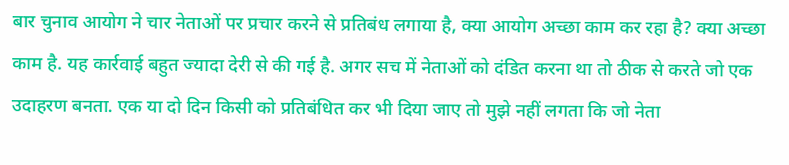बार चुनाव आयोग ने चार नेताओं पर प्रचार करने से प्रतिबंध लगाया है, क्या आयोग अच्छा काम कर रहा है? क्या अच्छा काम है. यह कार्रवाई बहुत ज्यादा देरी से की गई है. अगर सच में नेताओं को दंडित करना था तो ठीक से करते जो एक उदाहरण बनता. एक या दो दिन किसी को प्रतिबंधित कर भी दिया जाए तो मुझे नहीं लगता कि जो नेता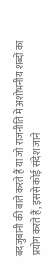बदजुबानी की बाते करते हैं या जो राजनीति में अशोभनीय शब्दों का प्रयोग करते हैं, इससे कोई संदेश जाने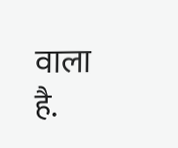वाला है.